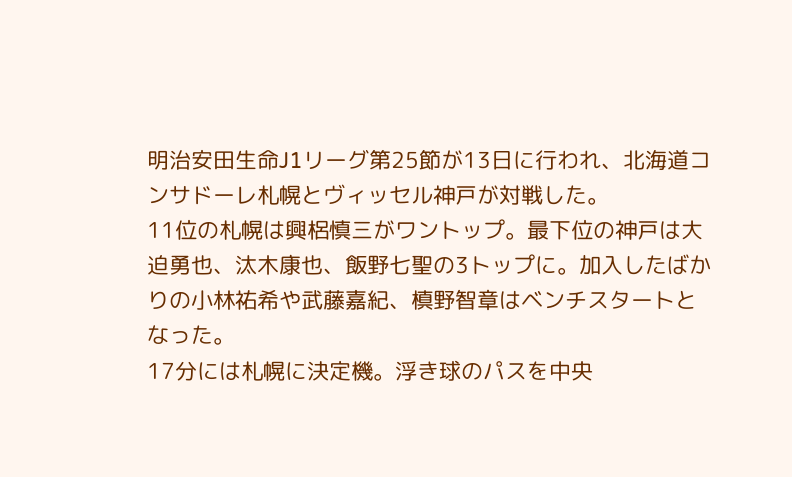明治安田生命J1リーグ第25節が13日に行われ、北海道コンサドーレ札幌とヴィッセル神戸が対戦した。
11位の札幌は興梠慎三がワントップ。最下位の神戸は大迫勇也、汰木康也、飯野七聖の3トップに。加入したばかりの小林祐希や武藤嘉紀、槙野智章はベンチスタートとなった。
17分には札幌に決定機。浮き球のパスを中央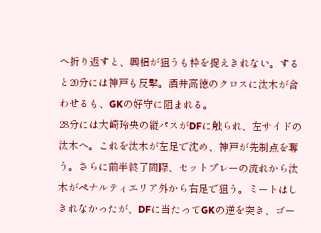へ折り返すと、興梠が狙うも枠を捉えきれない。すると20分には神戸も反撃。酒井高徳のクロスに汰木が合わせるも、GKの好守に阻まれる。
28分には大崎玲央の縦パスがDFに触られ、左サイドの汰木へ。これを汰木が左足で沈め、神戸が先制点を奪う。さらに前半終了間際、セットプレーの流れから汰木がペナルティエリア外から右足で狙う。ミートはしきれなかったが、DFに当たってGKの逆を突き、ゴー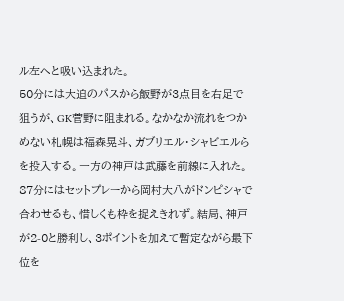ル左へと吸い込まれた。
50分には大迫のパスから飯野が3点目を右足で狙うが、GK菅野に阻まれる。なかなか流れをつかめない札幌は福森晃斗、ガブリエル・シャビエルらを投入する。一方の神戸は武藤を前線に入れた。
87分にはセットプレーから岡村大八がドンピシャで合わせるも、惜しくも枠を捉えきれず。結局、神戸が2-0と勝利し、3ポイントを加えて暫定ながら最下位を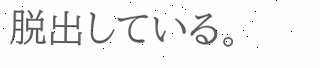脱出している。